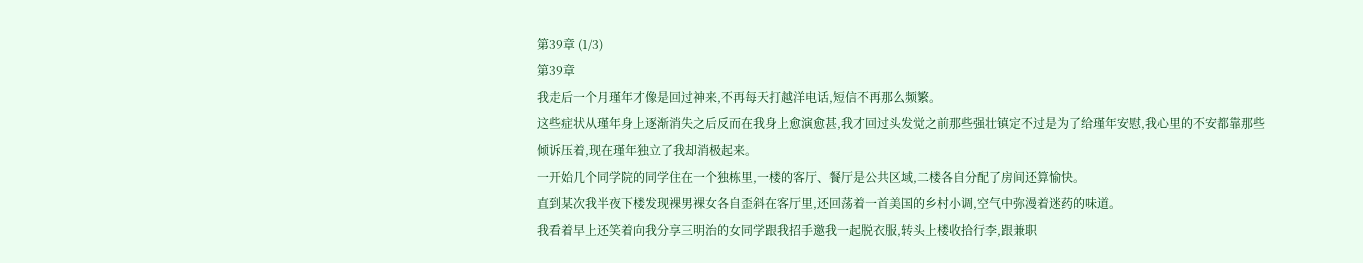第39章 (1/3)
第39章
我走后一个月瑾年才像是回过神来,不再每天打越洋电话,短信不再那么频繁。
这些症状从瑾年身上逐渐消失之后反而在我身上愈演愈甚,我才回过头发觉之前那些强壮镇定不过是为了给瑾年安慰,我心里的不安都靠那些倾诉压着,现在瑾年独立了我却消极起来。
一开始几个同学院的同学住在一个独栋里,一楼的客厅、餐厅是公共区域,二楼各自分配了房间还算愉快。
直到某次我半夜下楼发现裸男裸女各自歪斜在客厅里,还回荡着一首美国的乡村小调,空气中弥漫着迷药的味道。
我看着早上还笑着向我分享三明治的女同学跟我招手邀我一起脱衣服,转头上楼收拾行李,跟兼职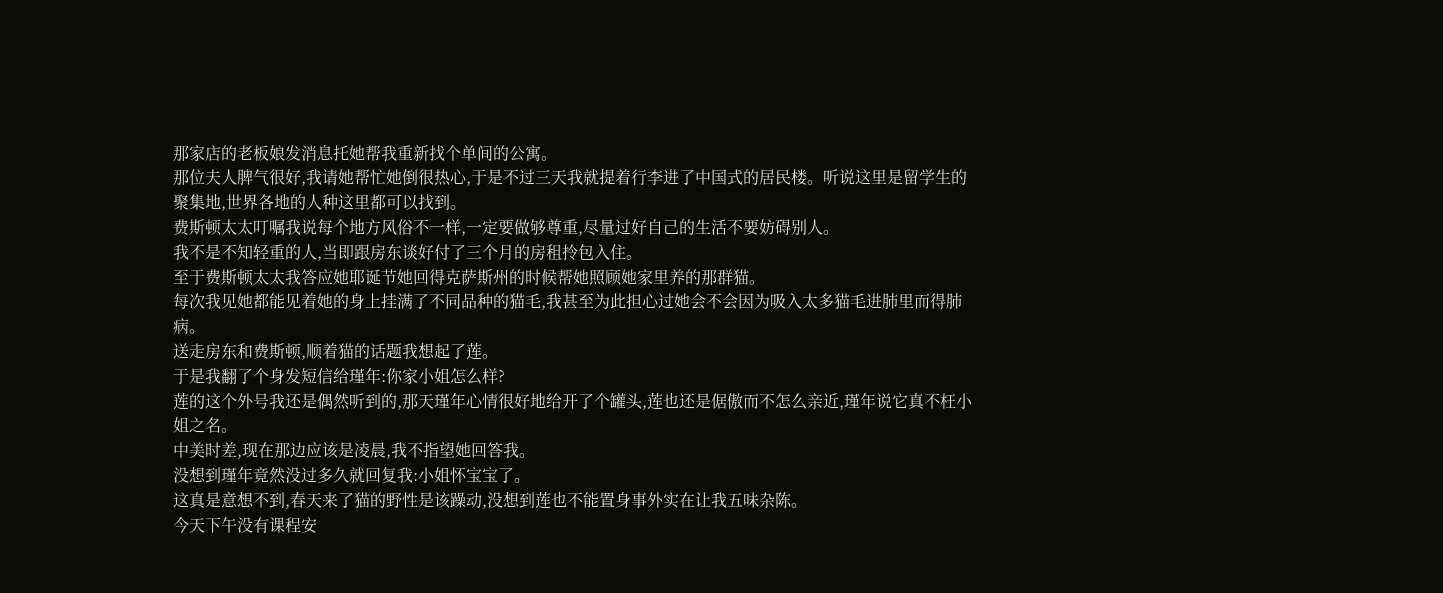那家店的老板娘发消息托她帮我重新找个单间的公寓。
那位夫人脾气很好,我请她帮忙她倒很热心,于是不过三天我就提着行李进了中国式的居民楼。听说这里是留学生的聚集地,世界各地的人种这里都可以找到。
费斯顿太太叮嘱我说每个地方风俗不一样,一定要做够尊重,尽量过好自己的生活不要妨碍别人。
我不是不知轻重的人,当即跟房东谈好付了三个月的房租拎包入住。
至于费斯顿太太我答应她耶诞节她回得克萨斯州的时候帮她照顾她家里养的那群猫。
每次我见她都能见着她的身上挂满了不同品种的猫毛,我甚至为此担心过她会不会因为吸入太多猫毛进肺里而得肺病。
送走房东和费斯顿,顺着猫的话题我想起了莲。
于是我翻了个身发短信给瑾年:你家小姐怎么样?
莲的这个外号我还是偶然听到的,那天瑾年心情很好地给开了个罐头,莲也还是倨傲而不怎么亲近,瑾年说它真不枉小姐之名。
中美时差,现在那边应该是凌晨,我不指望她回答我。
没想到瑾年竟然没过多久就回复我:小姐怀宝宝了。
这真是意想不到,春天来了猫的野性是该躁动,没想到莲也不能置身事外实在让我五味杂陈。
今天下午没有课程安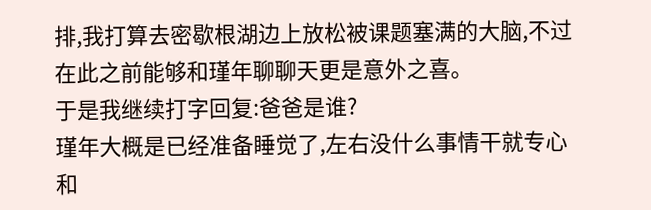排,我打算去密歇根湖边上放松被课题塞满的大脑,不过在此之前能够和瑾年聊聊天更是意外之喜。
于是我继续打字回复:爸爸是谁?
瑾年大概是已经准备睡觉了,左右没什么事情干就专心和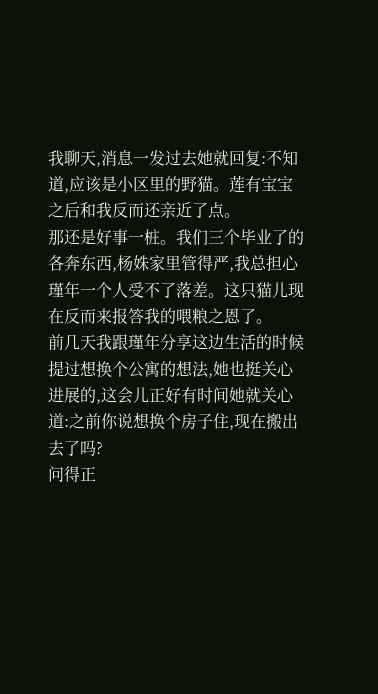我聊天,消息一发过去她就回复:不知道,应该是小区里的野猫。莲有宝宝之后和我反而还亲近了点。
那还是好事一桩。我们三个毕业了的各奔东西,杨姝家里管得严,我总担心瑾年一个人受不了落差。这只猫儿现在反而来报答我的喂粮之恩了。
前几天我跟瑾年分享这边生活的时候提过想换个公寓的想法,她也挺关心进展的,这会儿正好有时间她就关心道:之前你说想换个房子住,现在搬出去了吗?
问得正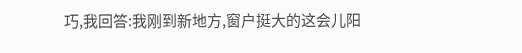巧,我回答:我刚到新地方,窗户挺大的这会儿阳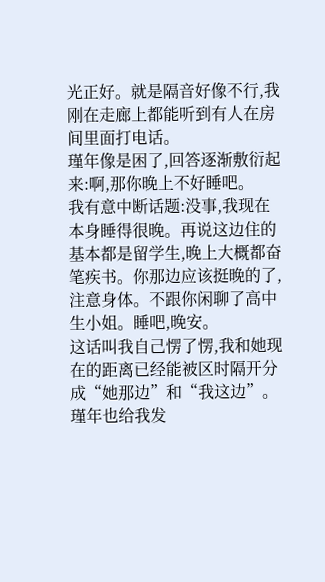光正好。就是隔音好像不行,我刚在走廊上都能听到有人在房间里面打电话。
瑾年像是困了,回答逐渐敷衍起来:啊,那你晚上不好睡吧。
我有意中断话题:没事,我现在本身睡得很晚。再说这边住的基本都是留学生,晚上大概都奋笔疾书。你那边应该挺晚的了,注意身体。不跟你闲聊了高中生小姐。睡吧,晚安。
这话叫我自己愣了愣,我和她现在的距离已经能被区时隔开分成“她那边”和“我这边”。
瑾年也给我发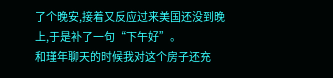了个晚安,接着又反应过来美国还没到晚上,于是补了一句“下午好”。
和瑾年聊天的时候我对这个房子还充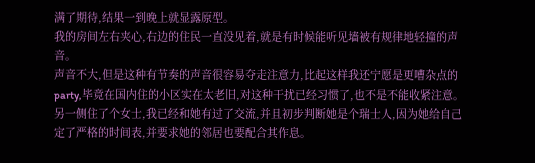满了期待,结果一到晚上就显露原型。
我的房间左右夹心,右边的住民一直没见着,就是有时候能听见墙被有规律地轻撞的声音。
声音不大,但是这种有节奏的声音很容易夺走注意力,比起这样我还宁愿是更嘈杂点的party,毕竟在国内住的小区实在太老旧,对这种干扰已经习惯了,也不是不能收紧注意。
另一侧住了个女士,我已经和她有过了交流,并且初步判断她是个瑞士人,因为她给自己定了严格的时间表,并要求她的邻居也要配合其作息。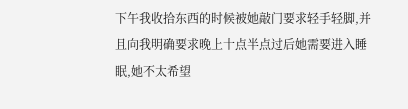下午我收拾东西的时候被她敲门要求轻手轻脚,并且向我明确要求晚上十点半点过后她需要进入睡眠,她不太希望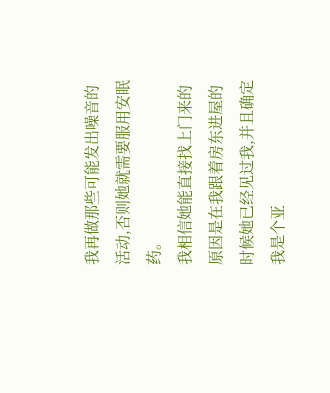我再做那些可能发出噪音的活动,否则她就需要服用安眠药。
我相信她能直接找上门来的原因是在我跟着房东进屋的时候她已经见过我,并且确定我是个亚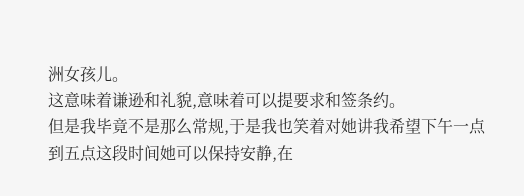洲女孩儿。
这意味着谦逊和礼貌,意味着可以提要求和签条约。
但是我毕竟不是那么常规,于是我也笑着对她讲我希望下午一点到五点这段时间她可以保持安静,在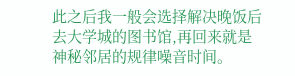此之后我一般会选择解决晚饭后去大学城的图书馆,再回来就是神秘邻居的规律噪音时间。